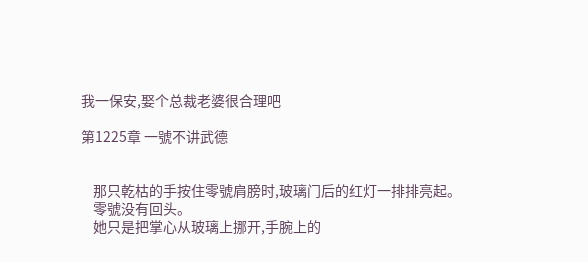我一保安,娶个总裁老婆很合理吧

第1225章 一號不讲武德


    那只乾枯的手按住零號肩膀时,玻璃门后的红灯一排排亮起。
    零號没有回头。
    她只是把掌心从玻璃上挪开,手腕上的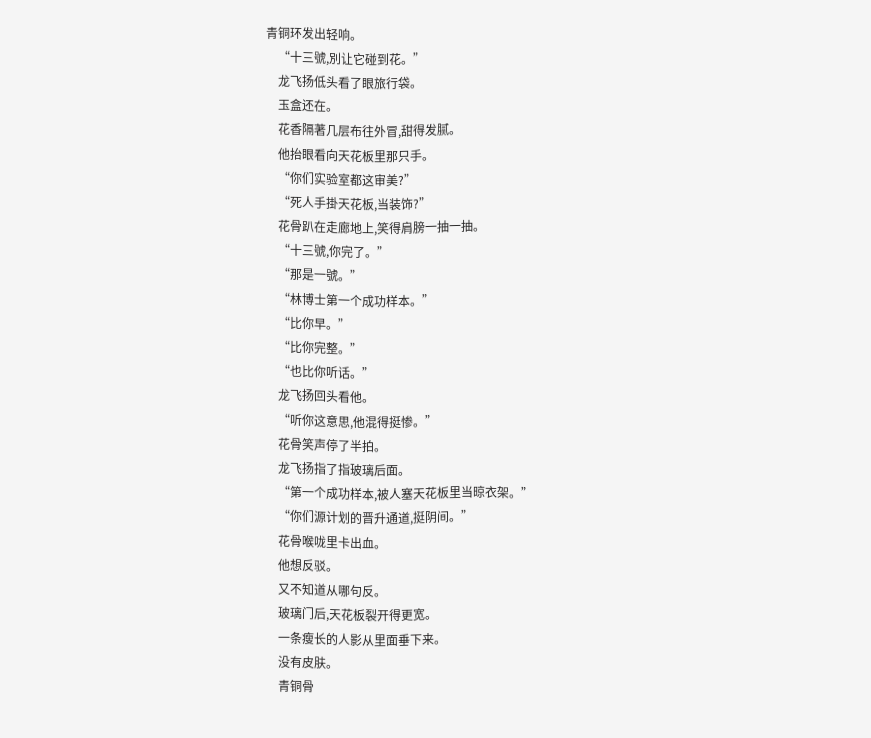青铜环发出轻响。
    “十三號,別让它碰到花。”
    龙飞扬低头看了眼旅行袋。
    玉盒还在。
    花香隔著几层布往外冒,甜得发腻。
    他抬眼看向天花板里那只手。
    “你们实验室都这审美?”
    “死人手掛天花板,当装饰?”
    花骨趴在走廊地上,笑得肩膀一抽一抽。
    “十三號,你完了。”
    “那是一號。”
    “林博士第一个成功样本。”
    “比你早。”
    “比你完整。”
    “也比你听话。”
    龙飞扬回头看他。
    “听你这意思,他混得挺惨。”
    花骨笑声停了半拍。
    龙飞扬指了指玻璃后面。
    “第一个成功样本,被人塞天花板里当晾衣架。”
    “你们源计划的晋升通道,挺阴间。”
    花骨喉咙里卡出血。
    他想反驳。
    又不知道从哪句反。
    玻璃门后,天花板裂开得更宽。
    一条瘦长的人影从里面垂下来。
    没有皮肤。
    青铜骨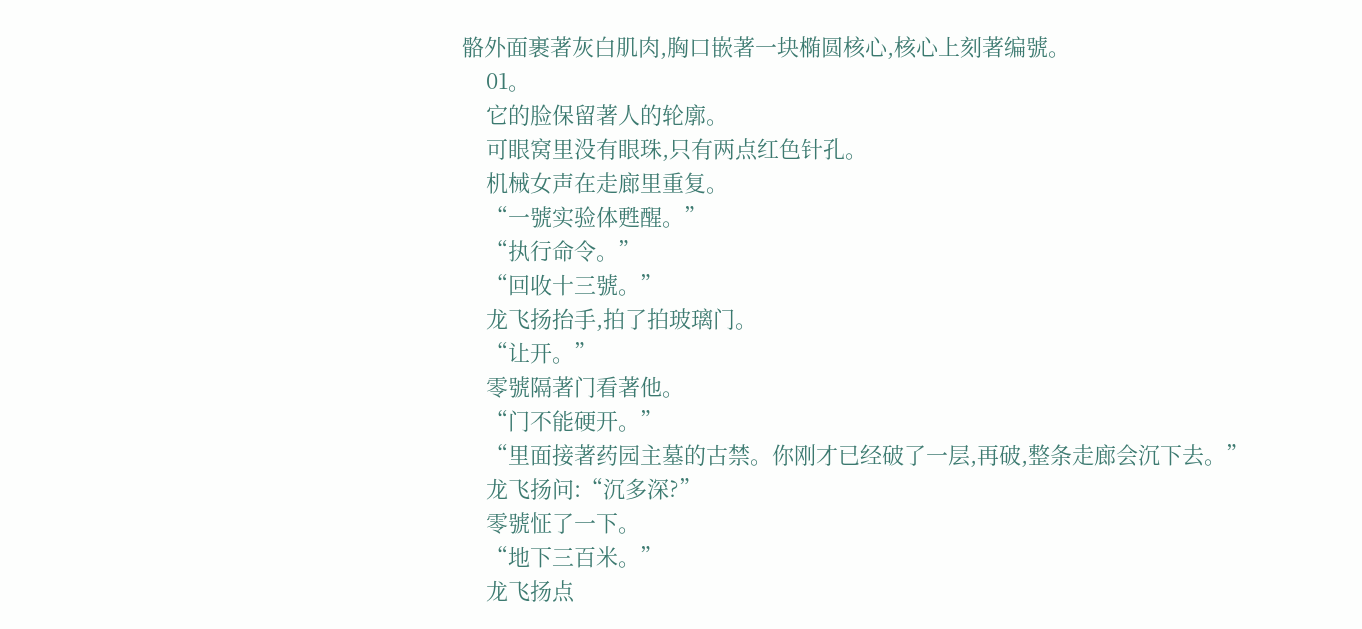骼外面裹著灰白肌肉,胸口嵌著一块椭圆核心,核心上刻著编號。
    01。
    它的脸保留著人的轮廓。
    可眼窝里没有眼珠,只有两点红色针孔。
    机械女声在走廊里重复。
    “一號实验体甦醒。”
    “执行命令。”
    “回收十三號。”
    龙飞扬抬手,拍了拍玻璃门。
    “让开。”
    零號隔著门看著他。
    “门不能硬开。”
    “里面接著药园主墓的古禁。你刚才已经破了一层,再破,整条走廊会沉下去。”
    龙飞扬问:“沉多深?”
    零號怔了一下。
    “地下三百米。”
    龙飞扬点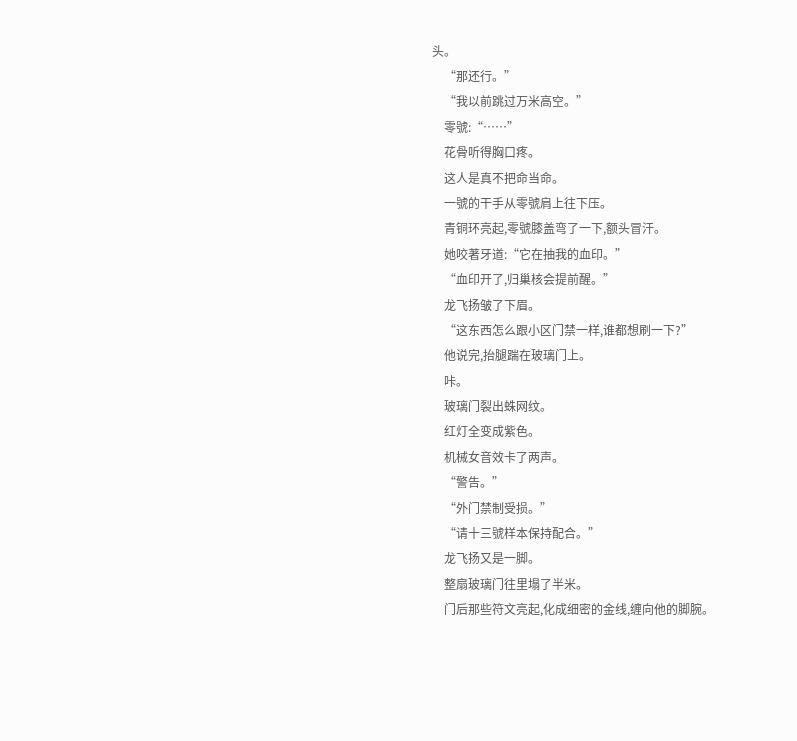头。
    “那还行。”
    “我以前跳过万米高空。”
    零號:“……”
    花骨听得胸口疼。
    这人是真不把命当命。
    一號的干手从零號肩上往下压。
    青铜环亮起,零號膝盖弯了一下,额头冒汗。
    她咬著牙道:“它在抽我的血印。”
    “血印开了,归巢核会提前醒。”
    龙飞扬皱了下眉。
    “这东西怎么跟小区门禁一样,谁都想刷一下?”
    他说完,抬腿踹在玻璃门上。
    咔。
    玻璃门裂出蛛网纹。
    红灯全变成紫色。
    机械女音效卡了两声。
    “警告。”
    “外门禁制受损。”
    “请十三號样本保持配合。”
    龙飞扬又是一脚。
    整扇玻璃门往里塌了半米。
    门后那些符文亮起,化成细密的金线,缠向他的脚腕。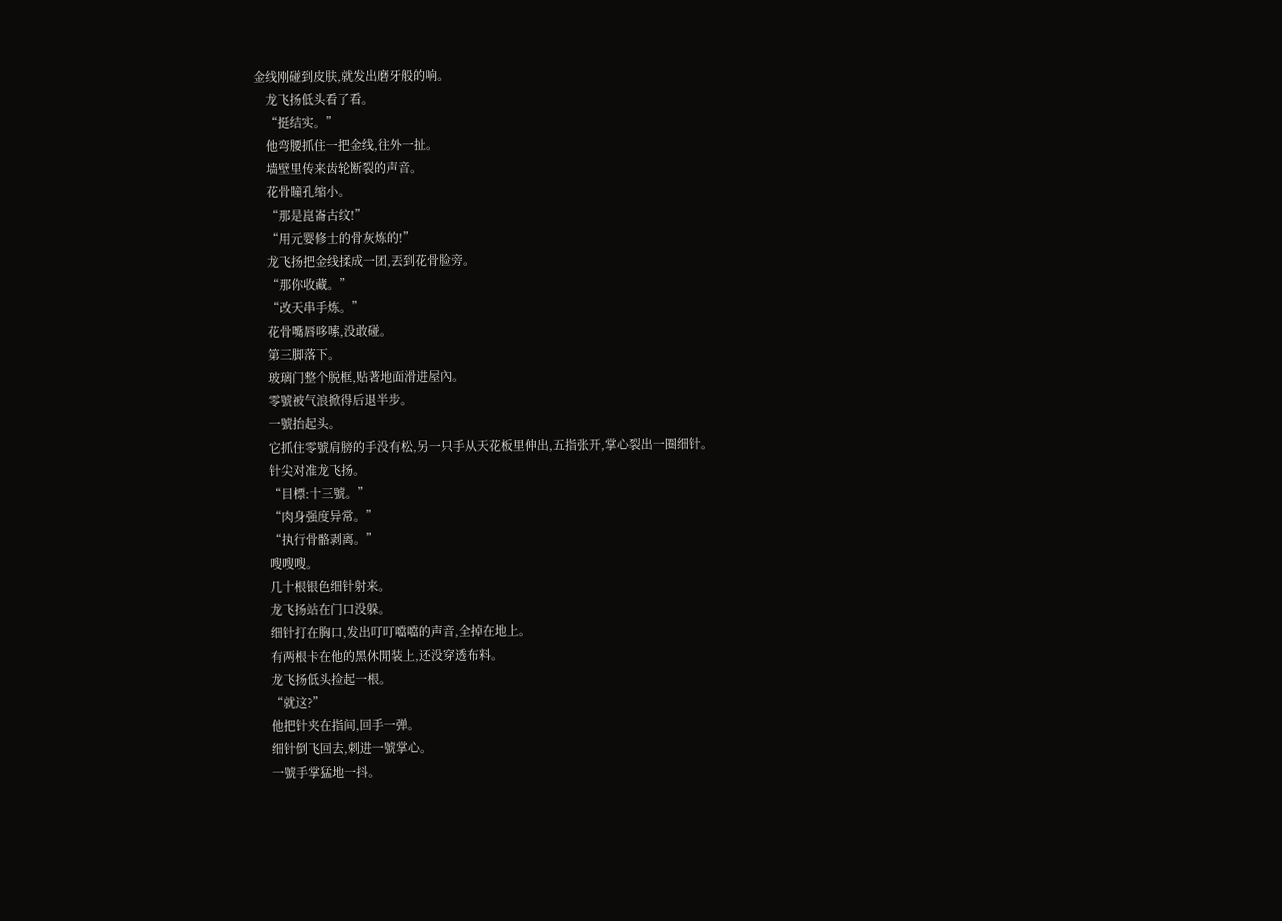金线刚碰到皮肤,就发出磨牙般的响。
    龙飞扬低头看了看。
    “挺结实。”
    他弯腰抓住一把金线,往外一扯。
    墙壁里传来齿轮断裂的声音。
    花骨瞳孔缩小。
    “那是崑崙古纹!”
    “用元婴修士的骨灰炼的!”
    龙飞扬把金线揉成一团,丟到花骨脸旁。
    “那你收藏。”
    “改天串手炼。”
    花骨嘴唇哆嗦,没敢碰。
    第三脚落下。
    玻璃门整个脱框,贴著地面滑进屋內。
    零號被气浪掀得后退半步。
    一號抬起头。
    它抓住零號肩膀的手没有松,另一只手从天花板里伸出,五指张开,掌心裂出一圈细针。
    针尖对准龙飞扬。
    “目標:十三號。”
    “肉身强度异常。”
    “执行骨骼剥离。”
    嗖嗖嗖。
    几十根银色细针射来。
    龙飞扬站在门口没躲。
    细针打在胸口,发出叮叮噹噹的声音,全掉在地上。
    有两根卡在他的黑休閒装上,还没穿透布料。
    龙飞扬低头捡起一根。
    “就这?”
    他把针夹在指间,回手一弹。
    细针倒飞回去,刺进一號掌心。
    一號手掌猛地一抖。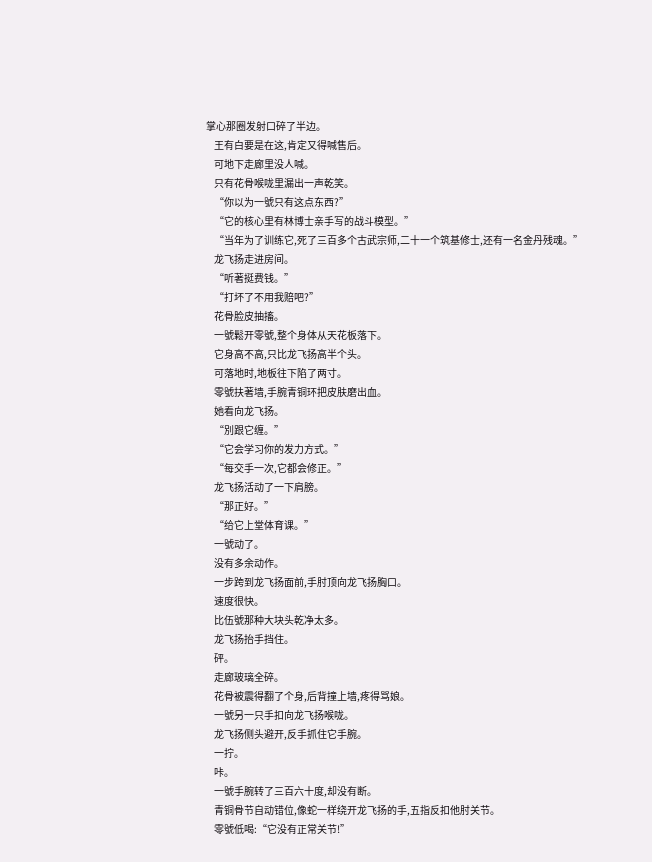掌心那圈发射口碎了半边。
    王有白要是在这,肯定又得喊售后。
    可地下走廊里没人喊。
    只有花骨喉咙里漏出一声乾笑。
    “你以为一號只有这点东西?”
    “它的核心里有林博士亲手写的战斗模型。”
    “当年为了训练它,死了三百多个古武宗师,二十一个筑基修士,还有一名金丹残魂。”
    龙飞扬走进房间。
    “听著挺费钱。”
    “打坏了不用我赔吧?”
    花骨脸皮抽搐。
    一號鬆开零號,整个身体从天花板落下。
    它身高不高,只比龙飞扬高半个头。
    可落地时,地板往下陷了两寸。
    零號扶著墙,手腕青铜环把皮肤磨出血。
    她看向龙飞扬。
    “別跟它缠。”
    “它会学习你的发力方式。”
    “每交手一次,它都会修正。”
    龙飞扬活动了一下肩膀。
    “那正好。”
    “给它上堂体育课。”
    一號动了。
    没有多余动作。
    一步跨到龙飞扬面前,手肘顶向龙飞扬胸口。
    速度很快。
    比伍號那种大块头乾净太多。
    龙飞扬抬手挡住。
    砰。
    走廊玻璃全碎。
    花骨被震得翻了个身,后背撞上墙,疼得骂娘。
    一號另一只手扣向龙飞扬喉咙。
    龙飞扬侧头避开,反手抓住它手腕。
    一拧。
    咔。
    一號手腕转了三百六十度,却没有断。
    青铜骨节自动错位,像蛇一样绕开龙飞扬的手,五指反扣他肘关节。
    零號低喝:“它没有正常关节!”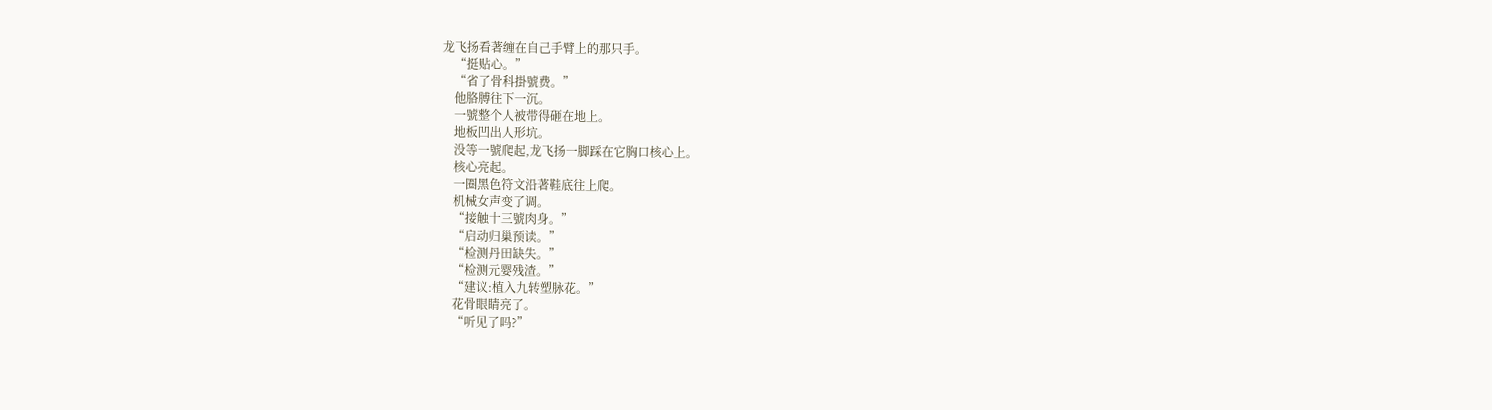龙飞扬看著缠在自己手臂上的那只手。
    “挺贴心。”
    “省了骨科掛號费。”
    他胳膊往下一沉。
    一號整个人被带得砸在地上。
    地板凹出人形坑。
    没等一號爬起,龙飞扬一脚踩在它胸口核心上。
    核心亮起。
    一圈黑色符文沿著鞋底往上爬。
    机械女声变了调。
    “接触十三號肉身。”
    “启动归巢预读。”
    “检测丹田缺失。”
    “检测元婴残渣。”
    “建议:植入九转塑脉花。”
    花骨眼睛亮了。
    “听见了吗?”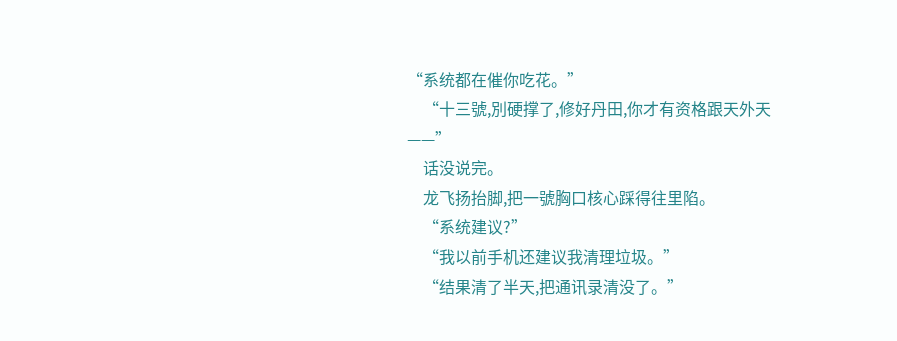“系统都在催你吃花。”
    “十三號,別硬撑了,修好丹田,你才有资格跟天外天——”
    话没说完。
    龙飞扬抬脚,把一號胸口核心踩得往里陷。
    “系统建议?”
    “我以前手机还建议我清理垃圾。”
    “结果清了半天,把通讯录清没了。”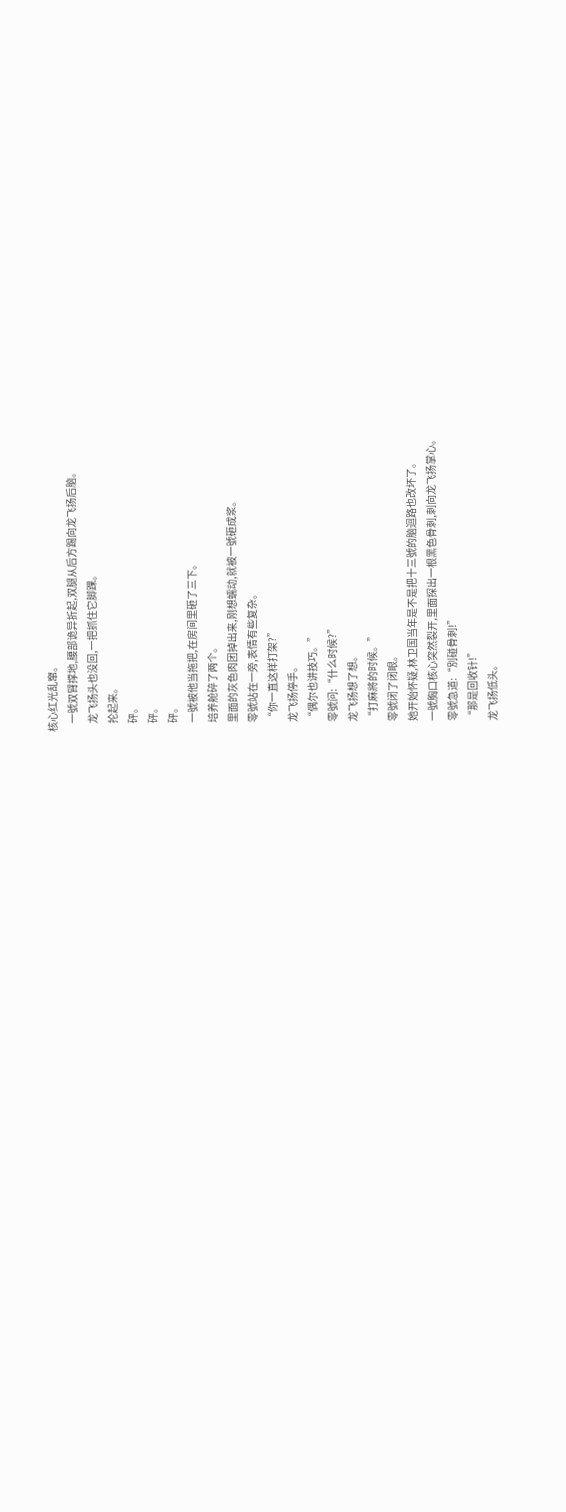核心红光乱窜。
    一號双臂撑地,腰部诡异折起,双腿从后方踢向龙飞扬后脑。
    龙飞扬头也没回,一把抓住它脚踝。
    抡起来。
    砰。
    砰。
    砰。
    一號被他当拖把,在房间里砸了三下。
    培养舱碎了两个。
    里面的灰色肉团掉出来,刚想蠕动,就被一號砸成浆。
    零號站在一旁,表情有些复杂。
    “你一直这样打架?”
    龙飞扬停手。
    “偶尔也讲技巧。”
    零號问:“什么时候?”
    龙飞扬想了想。
    “打麻將的时候。”
    零號闭了闭眼。
    她开始怀疑,林卫国当年是不是把十三號的脑迴路也改坏了。
    一號胸口核心突然裂开,里面探出一根黑色骨刺,刺向龙飞扬掌心。
    零號急道:“別碰骨刺!”
    “那是回收针!”
    龙飞扬低头。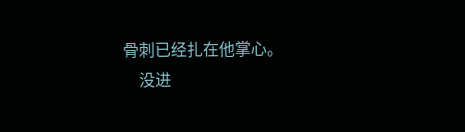骨刺已经扎在他掌心。
    没进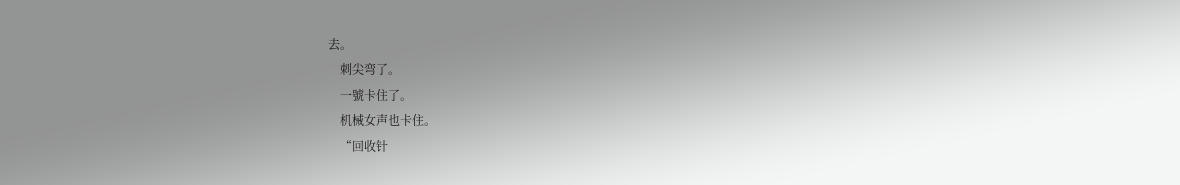去。
    刺尖弯了。
    一號卡住了。
    机械女声也卡住。
    “回收针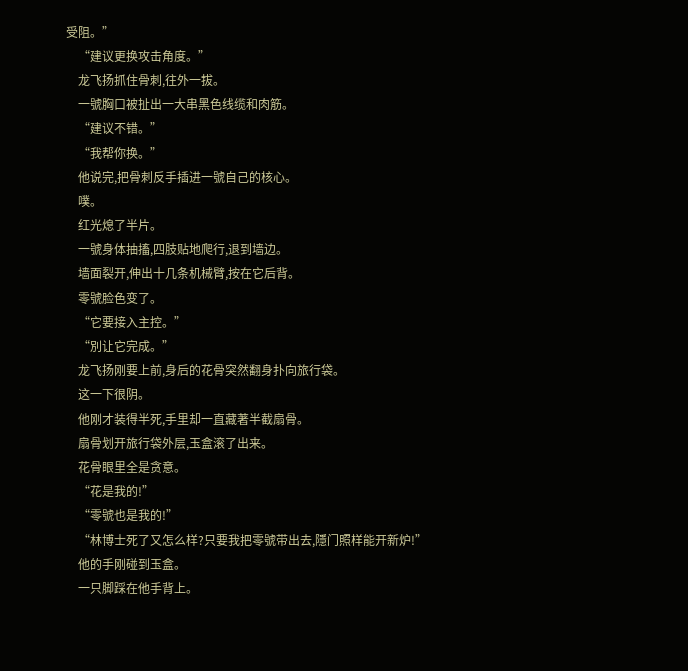受阻。”
    “建议更换攻击角度。”
    龙飞扬抓住骨刺,往外一拔。
    一號胸口被扯出一大串黑色线缆和肉筋。
    “建议不错。”
    “我帮你换。”
    他说完,把骨刺反手插进一號自己的核心。
    噗。
    红光熄了半片。
    一號身体抽搐,四肢贴地爬行,退到墙边。
    墙面裂开,伸出十几条机械臂,按在它后背。
    零號脸色变了。
    “它要接入主控。”
    “別让它完成。”
    龙飞扬刚要上前,身后的花骨突然翻身扑向旅行袋。
    这一下很阴。
    他刚才装得半死,手里却一直藏著半截扇骨。
    扇骨划开旅行袋外层,玉盒滚了出来。
    花骨眼里全是贪意。
    “花是我的!”
    “零號也是我的!”
    “林博士死了又怎么样?只要我把零號带出去,隱门照样能开新炉!”
    他的手刚碰到玉盒。
    一只脚踩在他手背上。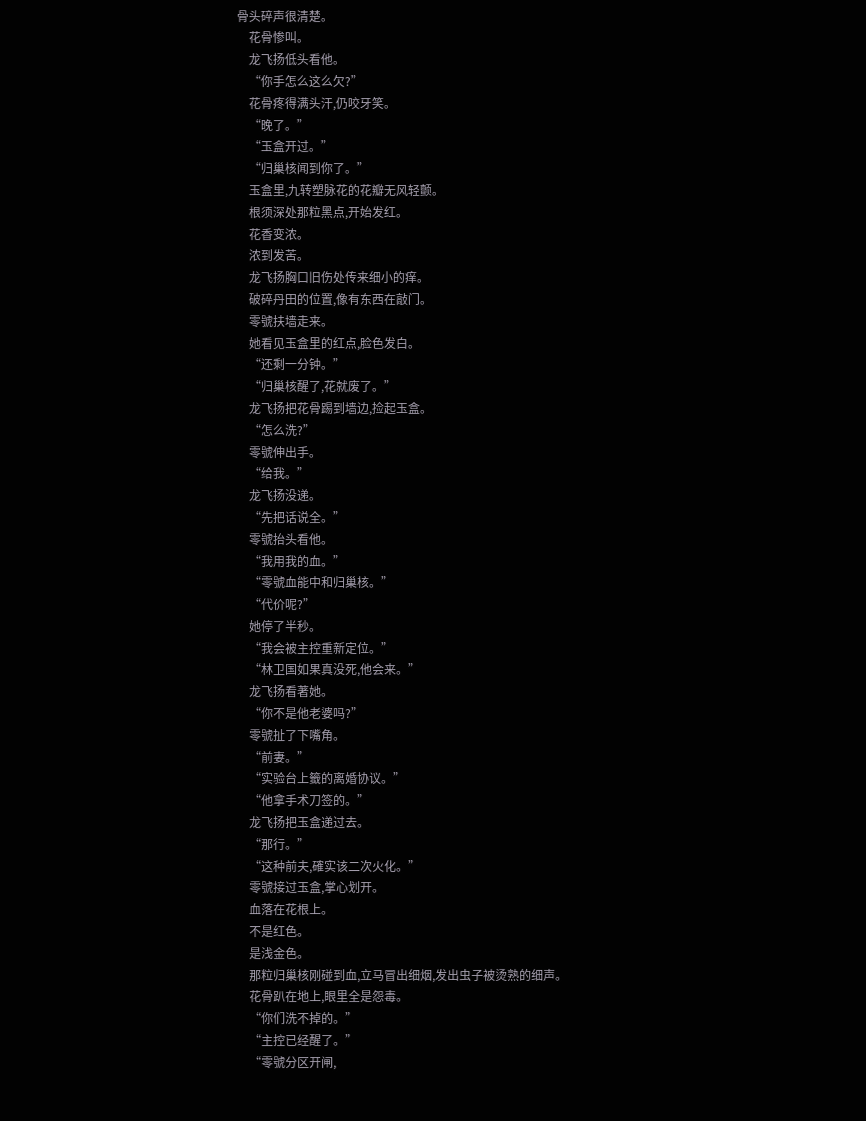骨头碎声很清楚。
    花骨惨叫。
    龙飞扬低头看他。
    “你手怎么这么欠?”
    花骨疼得满头汗,仍咬牙笑。
    “晚了。”
    “玉盒开过。”
    “归巢核闻到你了。”
    玉盒里,九转塑脉花的花瓣无风轻颤。
    根须深处那粒黑点,开始发红。
    花香变浓。
    浓到发苦。
    龙飞扬胸口旧伤处传来细小的痒。
    破碎丹田的位置,像有东西在敲门。
    零號扶墙走来。
    她看见玉盒里的红点,脸色发白。
    “还剩一分钟。”
    “归巢核醒了,花就废了。”
    龙飞扬把花骨踢到墙边,捡起玉盒。
    “怎么洗?”
    零號伸出手。
    “给我。”
    龙飞扬没递。
    “先把话说全。”
    零號抬头看他。
    “我用我的血。”
    “零號血能中和归巢核。”
    “代价呢?”
    她停了半秒。
    “我会被主控重新定位。”
    “林卫国如果真没死,他会来。”
    龙飞扬看著她。
    “你不是他老婆吗?”
    零號扯了下嘴角。
    “前妻。”
    “实验台上籤的离婚协议。”
    “他拿手术刀签的。”
    龙飞扬把玉盒递过去。
    “那行。”
    “这种前夫,確实该二次火化。”
    零號接过玉盒,掌心划开。
    血落在花根上。
    不是红色。
    是浅金色。
    那粒归巢核刚碰到血,立马冒出细烟,发出虫子被烫熟的细声。
    花骨趴在地上,眼里全是怨毒。
    “你们洗不掉的。”
    “主控已经醒了。”
    “零號分区开闸,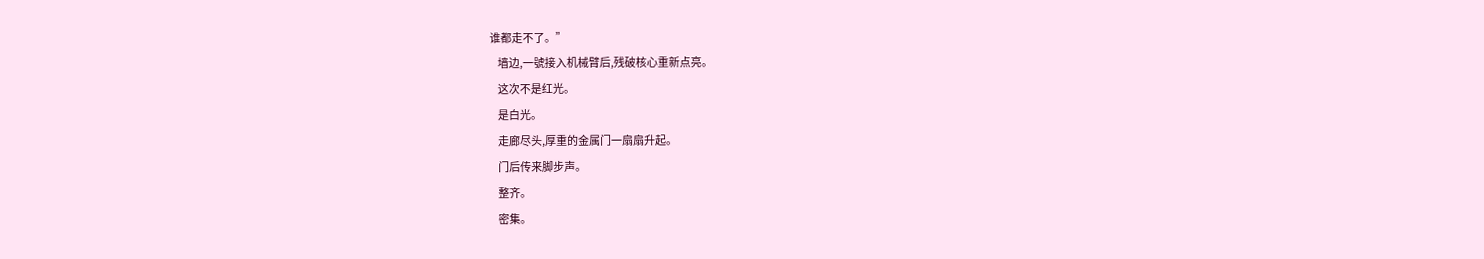谁都走不了。”
    墙边,一號接入机械臂后,残破核心重新点亮。
    这次不是红光。
    是白光。
    走廊尽头,厚重的金属门一扇扇升起。
    门后传来脚步声。
    整齐。
    密集。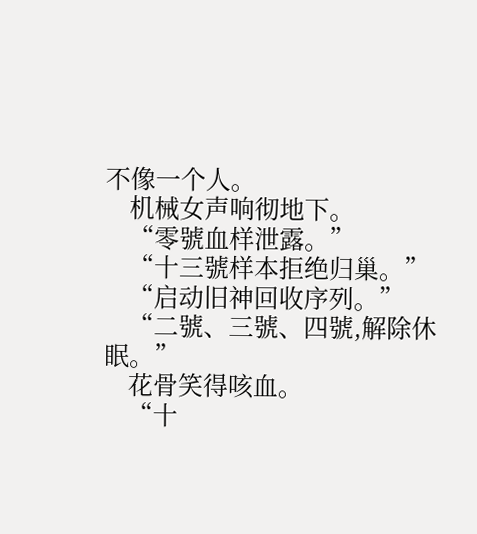不像一个人。
    机械女声响彻地下。
    “零號血样泄露。”
    “十三號样本拒绝归巢。”
    “启动旧神回收序列。”
    “二號、三號、四號,解除休眠。”
    花骨笑得咳血。
    “十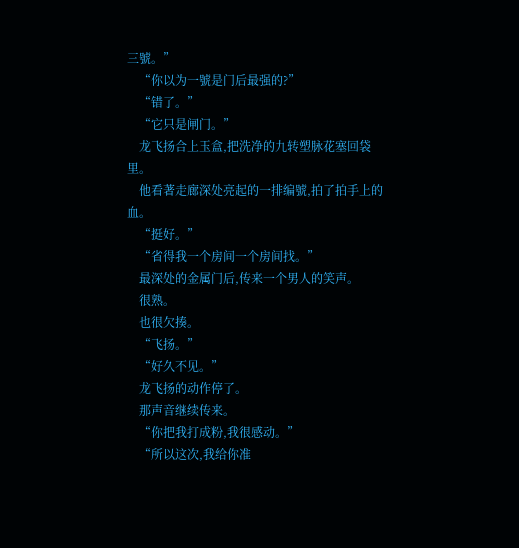三號。”
    “你以为一號是门后最强的?”
    “错了。”
    “它只是闸门。”
    龙飞扬合上玉盒,把洗净的九转塑脉花塞回袋里。
    他看著走廊深处亮起的一排编號,拍了拍手上的血。
    “挺好。”
    “省得我一个房间一个房间找。”
    最深处的金属门后,传来一个男人的笑声。
    很熟。
    也很欠揍。
    “飞扬。”
    “好久不见。”
    龙飞扬的动作停了。
    那声音继续传来。
    “你把我打成粉,我很感动。”
    “所以这次,我给你准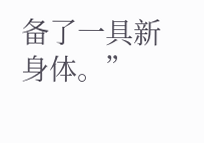备了一具新身体。”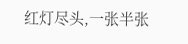红灯尽头,一张半张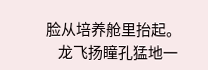脸从培养舱里抬起。
    龙飞扬瞳孔猛地一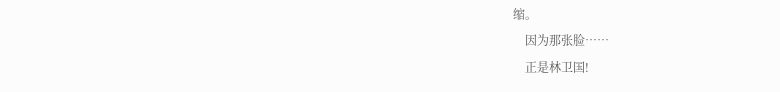缩。
    因为那张脸……
    正是林卫国!